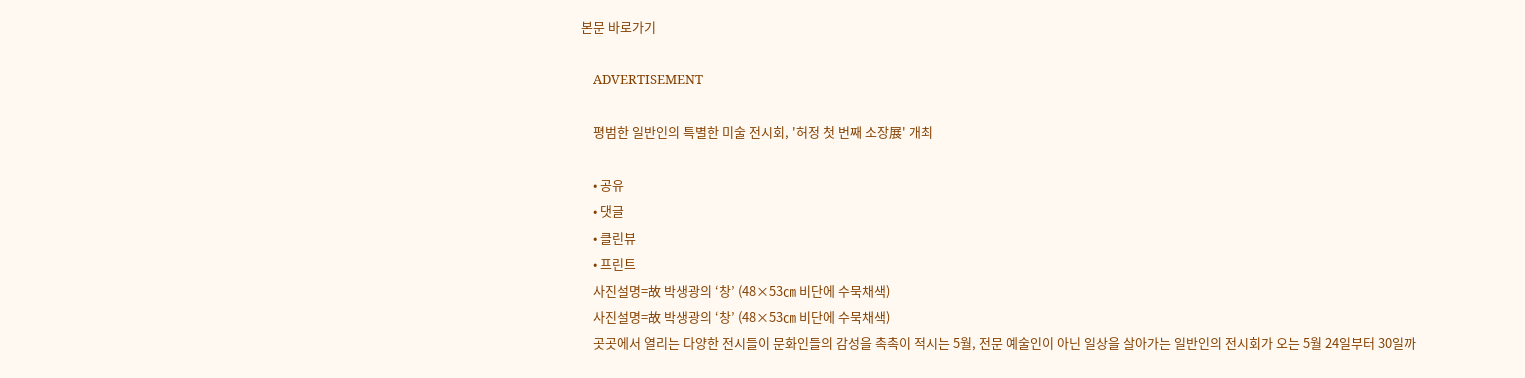본문 바로가기

    ADVERTISEMENT

    평범한 일반인의 특별한 미술 전시회, '허정 첫 번째 소장展' 개최

    • 공유
    • 댓글
    • 클린뷰
    • 프린트
    사진설명=故 박생광의 ‘창’ (48×53㎝ 비단에 수묵채색)
    사진설명=故 박생광의 ‘창’ (48×53㎝ 비단에 수묵채색)
    곳곳에서 열리는 다양한 전시들이 문화인들의 감성을 촉촉이 적시는 5월, 전문 예술인이 아닌 일상을 살아가는 일반인의 전시회가 오는 5월 24일부터 30일까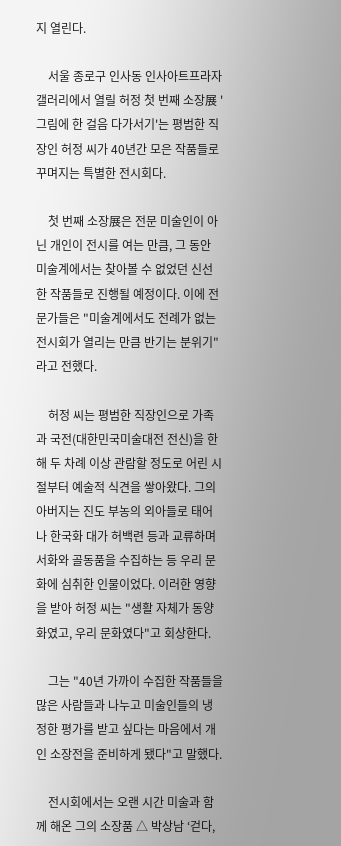지 열린다.

    서울 종로구 인사동 인사아트프라자 갤러리에서 열릴 허정 첫 번째 소장展 '그림에 한 걸음 다가서기'는 평범한 직장인 허정 씨가 40년간 모은 작품들로 꾸며지는 특별한 전시회다.

    첫 번째 소장展은 전문 미술인이 아닌 개인이 전시를 여는 만큼, 그 동안 미술계에서는 찾아볼 수 없었던 신선한 작품들로 진행될 예정이다. 이에 전문가들은 "미술계에서도 전례가 없는 전시회가 열리는 만큼 반기는 분위기"라고 전했다.

    허정 씨는 평범한 직장인으로 가족과 국전(대한민국미술대전 전신)을 한 해 두 차례 이상 관람할 정도로 어린 시절부터 예술적 식견을 쌓아왔다. 그의 아버지는 진도 부농의 외아들로 태어나 한국화 대가 허백련 등과 교류하며 서화와 골동품을 수집하는 등 우리 문화에 심취한 인물이었다. 이러한 영향을 받아 허정 씨는 "생활 자체가 동양화였고, 우리 문화였다"고 회상한다.

    그는 "40년 가까이 수집한 작품들을 많은 사람들과 나누고 미술인들의 냉정한 평가를 받고 싶다는 마음에서 개인 소장전을 준비하게 됐다"고 말했다.

    전시회에서는 오랜 시간 미술과 함께 해온 그의 소장품 △ 박상남 ‘걷다,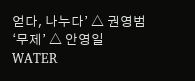얻다, 나누다’ △ 권영범 ‘무제’ △ 안영일 WATER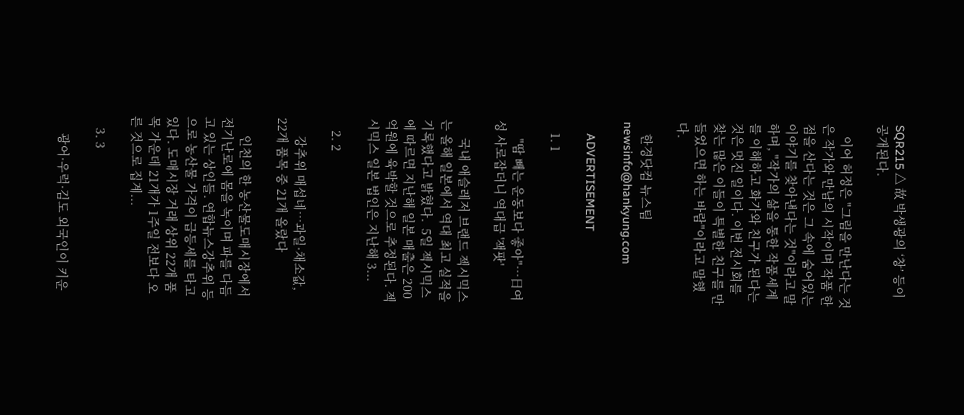SQR215 △ 故 박생광의 ‘창’ 등이 공개된다.

    이어 허정은 "그림을 만난다는 것은 작가와 만남의 시작이며 작품 한 점을 산다는 것은 그 속에 숨어있는 이야기를 찾아낸다는 것"이라고 말하며, "작가의 삶을 통한 작품세계를 이해하고 화가와 친구가 된다는 것은 멋진 일이다. 이번 전시회를 찾는 많은 이들이 특별한 친구를 만들었으면 하는 바람"이라고 말했다.

    한경닷컴 뉴스팀 newsinfo@hankyung.com

    ADVERTISEMENT

    1. 1

      "땀 빼는 운동보다 좋아"…日여성 사로잡더니 역대급 '잭팟'

      국내 애슬레저 브랜드 젝시믹스는 올해 일본에서 역대 최고 실적을 기록했다고 밝혔다.  5일 젝시믹스에 따르면 지난해 일본 매출은 200억원에 육박할 것으로 추정된다. 젝시믹스 일본 법인은 지난해 3...

    2. 2

      강추위 매섭네…과일·채소값, 22개 품목 중 21개 올랐다

      인천의 한 농산물도매시장에서 전기난로에 몸을 녹이며 파를 다듬고 있는 상인들. 연합뉴스강추위 등으로 농산물 가격이 급등세를 타고 있다. 도매시장 거래 상위 22개 품목 가운데 21개가 1주일 전보다 오른 것으로 집계...

    3. 3

      광어·우럭·김도 외국인이 키운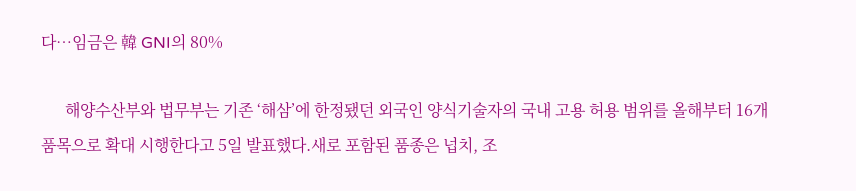다…임금은 韓 GNI의 80%

      해양수산부와 법무부는 기존 ‘해삼’에 한정됐던 외국인 양식기술자의 국내 고용 허용 범위를 올해부터 16개 품목으로 확대 시행한다고 5일 발표했다.새로 포함된 품종은 넙치, 조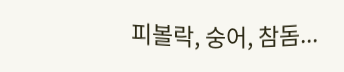피볼락, 숭어, 참돔...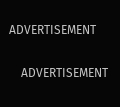ADVERTISEMENT

    ADVERTISEMENT